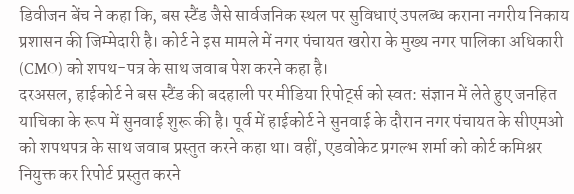डिवीजन बेंच ने कहा कि, बस स्टैंड जैसे सार्वजनिक स्थल पर सुविधाएं उपलब्ध कराना नगरीय निकाय प्रशासन की जिम्मेदारी है। कोर्ट ने इस मामले में नगर पंचायत खरोरा के मुख्य नगर पालिका अधिकारी (CMO) को शपथ-पत्र के साथ जवाब पेश करने कहा है।
दरअसल, हाईकोर्ट ने बस स्टैंड की बदहाली पर मीडिया रिपोर्ट्स को स्वत: संज्ञान में लेते हुए जनहित याचिका के रूप में सुनवाई शुरू की है। पूर्व में हाईकोर्ट ने सुनवाई के दौरान नगर पंचायत के सीएमओ को शपथपत्र के साथ जवाब प्रस्तुत करने कहा था। वहीं, एडवोकेट प्रगल्भ शर्मा को कोर्ट कमिश्नर नियुक्त कर रिपोर्ट प्रस्तुत करने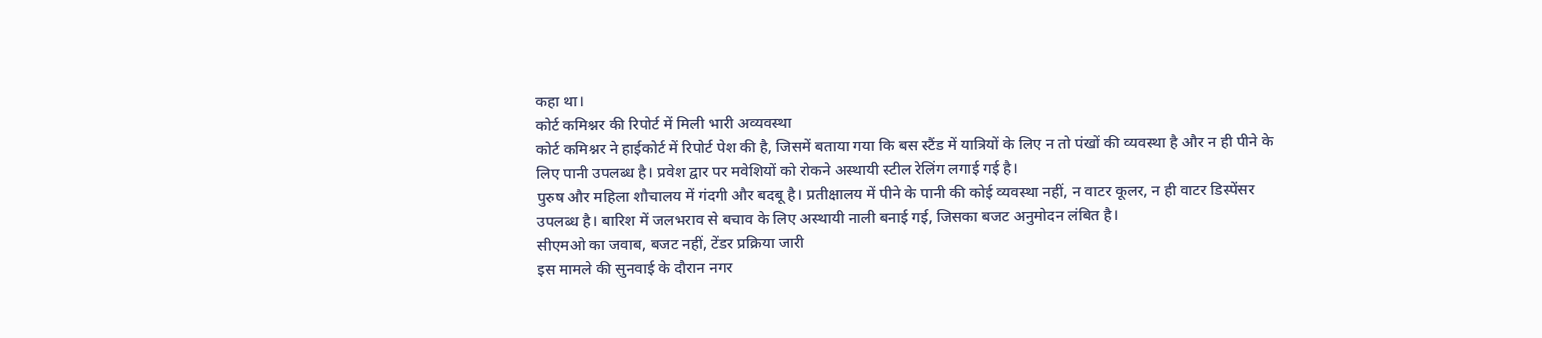कहा था।
कोर्ट कमिश्नर की रिपोर्ट में मिली भारी अव्यवस्था
कोर्ट कमिश्नर ने हाईकोर्ट में रिपोर्ट पेश की है, जिसमें बताया गया कि बस स्टैंड में यात्रियों के लिए न तो पंखों की व्यवस्था है और न ही पीने के लिए पानी उपलब्ध है। प्रवेश द्वार पर मवेशियों को रोकने अस्थायी स्टील रेलिंग लगाई गई है।
पुरुष और महिला शौचालय में गंदगी और बदबू है। प्रतीक्षालय में पीने के पानी की कोई व्यवस्था नहीं, न वाटर कूलर, न ही वाटर डिस्पेंसर उपलब्ध है। बारिश में जलभराव से बचाव के लिए अस्थायी नाली बनाई गई, जिसका बजट अनुमोदन लंबित है।
सीएमओ का जवाब, बजट नहीं, टेंडर प्रक्रिया जारी
इस मामले की सुनवाई के दौरान नगर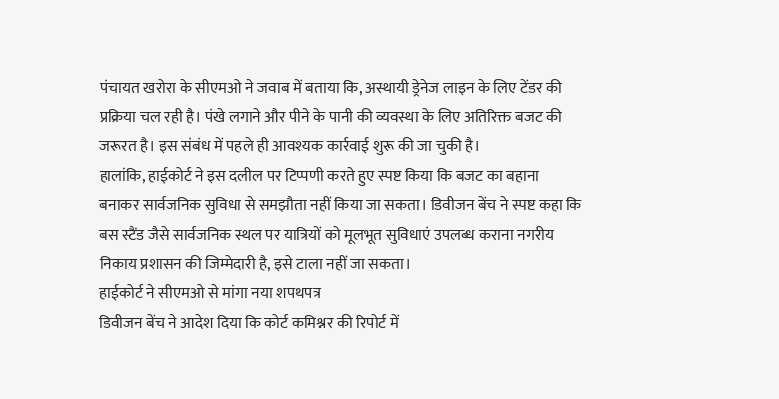पंचायत खरोरा के सीएमओ ने जवाब में बताया कि, अस्थायी ड्रेनेज लाइन के लिए टेंडर की प्रक्रिया चल रही है। पंखे लगाने और पीने के पानी की व्यवस्था के लिए अतिरिक्त बजट की जरूरत है। इस संबंध में पहले ही आवश्यक कार्रवाई शुरू की जा चुकी है।
हालांकि, हाईकोर्ट ने इस दलील पर टिप्पणी करते हुए स्पष्ट किया कि बजट का बहाना बनाकर सार्वजनिक सुविधा से समझौता नहीं किया जा सकता। डिवीजन बेंच ने स्पष्ट कहा कि बस स्टैंड जैसे सार्वजनिक स्थल पर यात्रियों को मूलभूत सुविधाएं उपलब्ध कराना नगरीय निकाय प्रशासन की जिम्मेदारी है, इसे टाला नहीं जा सकता।
हाईकोर्ट ने सीएमओ से मांगा नया शपथपत्र
डिवीजन बेंच ने आदेश दिया कि कोर्ट कमिश्नर की रिपोर्ट में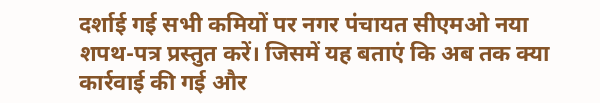दर्शाई गई सभी कमियों पर नगर पंचायत सीएमओ नया शपथ-पत्र प्रस्तुत करें। जिसमें यह बताएं कि अब तक क्या कार्रवाई की गई और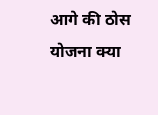आगे की ठोस योजना क्या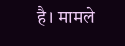है। मामले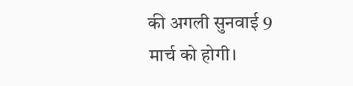की अगली सुनवाई 9 मार्च को होगी।